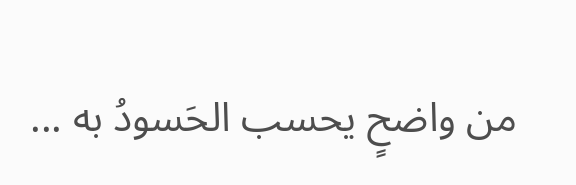من واضحٍ يحسب الحَسودُ به ...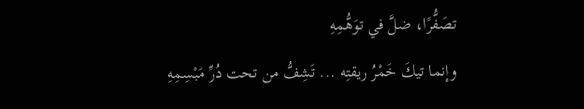تصَفُّرًا، ضلَّ في توَهُّمِهِ
وإنما تيكَ خَمْرُ ريقتِه ... تَشِفُّ من تحت دُرِّ مَبْسِمِهِ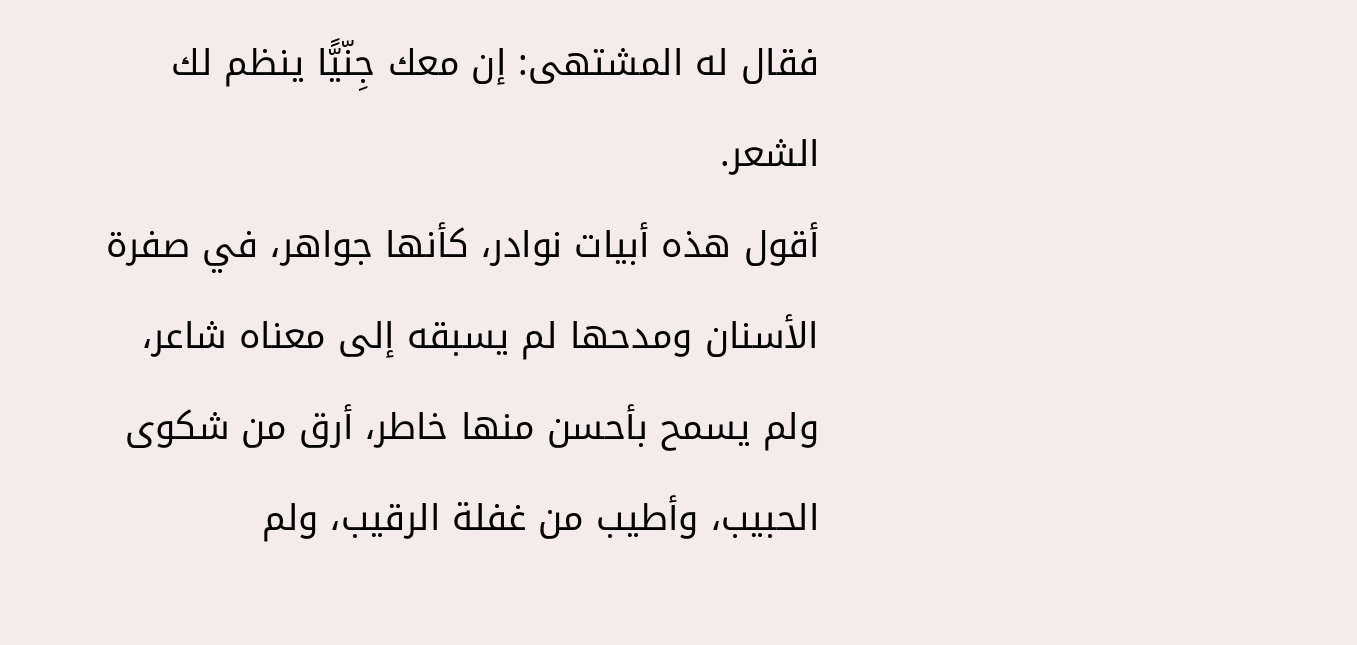فقال له المشتهى: إن معك جِنّيًّا ينظم لك الشعر.
أقول هذه أبيات نوادر، كأنها جواهر، في صفرة الأسنان ومدحها لم يسبقه إلى معناه شاعر، ولم يسمح بأحسن منها خاطر، أرق من شكوى الحبيب، وأطيب من غفلة الرقيب، ولم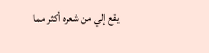يقع إلي من شعره أكثر مما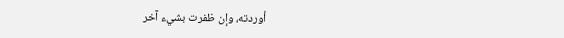أوردته، وإن ظفرت بشيء آخر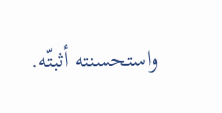واستحسنته أثبتّه.